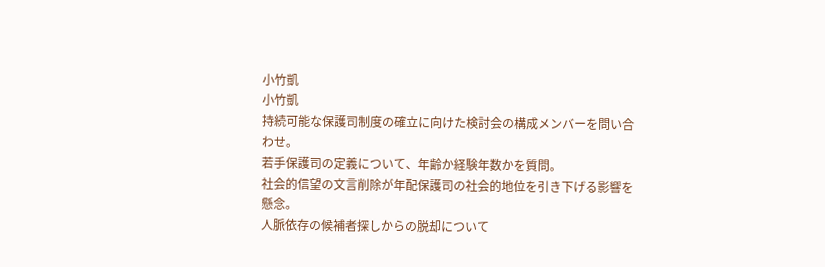小竹凱
小竹凱
持続可能な保護司制度の確立に向けた検討会の構成メンバーを問い合わせ。
若手保護司の定義について、年齢か経験年数かを質問。
社会的信望の文言削除が年配保護司の社会的地位を引き下げる影響を懸念。
人脈依存の候補者探しからの脱却について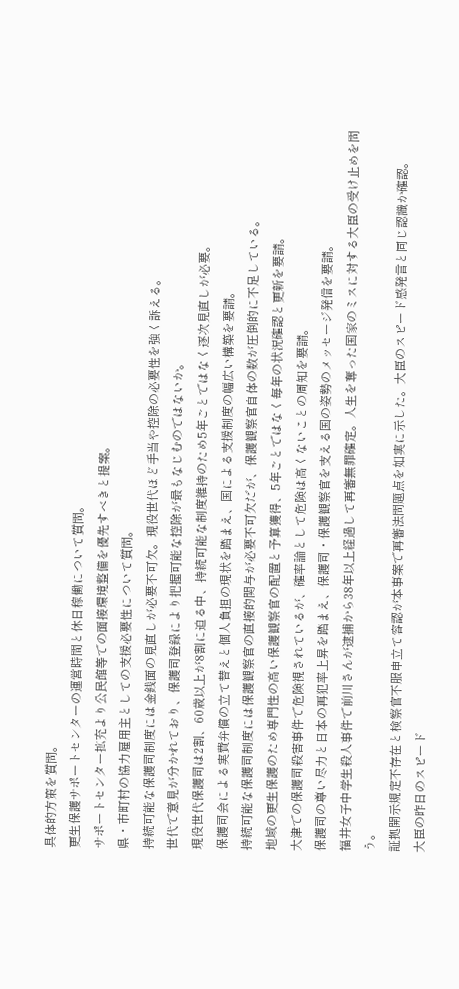具体的方策を質問。
更生保護サポートセンターの運営時間と休日稼働について質問。
サポートセンター拡充より公民館等での面接環境整備を優先すべきと提案。
県・市町村の協力雇用主としての支援必要性について質問。
持続可能な保護司制度には金銭面の見直しが必要不可欠。現役世代ほど手当や控除の必要性を強く訴える。
世代で意見が分かれており、保護司登録により把握可能な控除が最もなじむのではないか。
現役世代保護司は2割、60歳以上が8割に迫る中、持続可能な制度維持のため5年ごとではなく逐次見直しが必要。
保護司会による実費弁償の立て替えと個人負担の現状を踏まえ、国による支援制度の幅広い構築を要請。
持続可能な保護司制度には保護観察官の直接的関与が必要不可欠だが、保護観察官自体の数が圧倒的に不足している。
地域の更生保護のため専門性の高い保護観察官の配置と予算獲得、5年ごとではなく毎年の状況確認と更新を要請。
大津での保護司殺害事件で危険視されているが、確率論として危険は高くないことの周知を要請。
保護司の尊い尽力と日本の再犯率上昇を踏まえ、保護司・保護観察官を支える国の姿勢のメッセージ発信を要請。
福井女子中学生殺人事件で前川さんが逮捕から38年以上経過して再審無罪確定。人生を奪った国家のミスに対する大臣の受け止めを問う。
証拠開示規定不存在と検察官不服申立て容認が本事案で再審法問題点を如実に示した。大臣のスピード感発言と同じ認識か確認。
大臣の昨日のスピード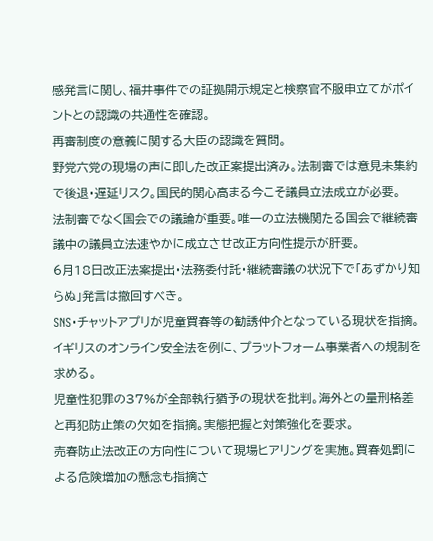感発言に関し、福井事件での証拠開示規定と検察官不服申立てがポイントとの認識の共通性を確認。
再審制度の意義に関する大臣の認識を質問。
野党六党の現場の声に即した改正案提出済み。法制審では意見未集約で後退・遅延リスク。国民的関心高まる今こそ議員立法成立が必要。
法制審でなく国会での議論が重要。唯一の立法機関たる国会で継続審議中の議員立法速やかに成立させ改正方向性提示が肝要。
6月18日改正法案提出・法務委付託・継続審議の状況下で「あずかり知らぬ」発言は撤回すべき。
SNS・チャットアプリが児童買春等の勧誘仲介となっている現状を指摘。イギリスのオンライン安全法を例に、プラットフォーム事業者への規制を求める。
児童性犯罪の37%が全部執行猶予の現状を批判。海外との量刑格差と再犯防止策の欠如を指摘。実態把握と対策強化を要求。
売春防止法改正の方向性について現場ヒアリングを実施。買春処罰による危険増加の懸念も指摘さ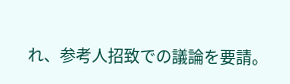れ、参考人招致での議論を要請。